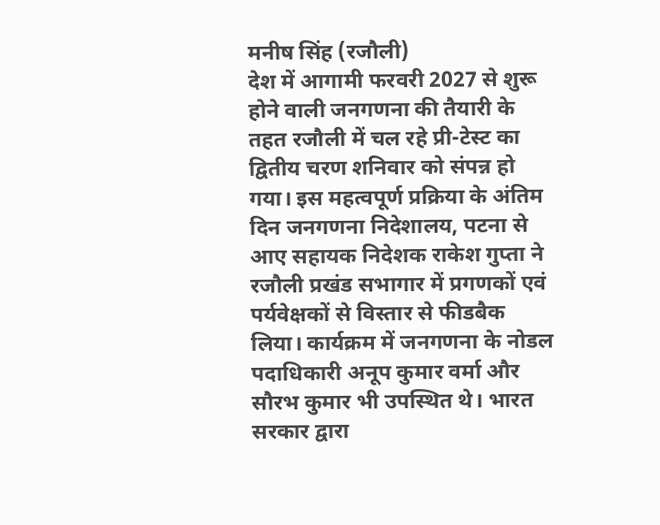मनीष सिंह (रजौली)
देश में आगामी फरवरी 2027 से शुरू होने वाली जनगणना की तैयारी के तहत रजौली में चल रहे प्री-टेस्ट का द्वितीय चरण शनिवार को संपन्न हो गया। इस महत्वपूर्ण प्रक्रिया के अंतिम दिन जनगणना निदेशालय, पटना से आए सहायक निदेशक राकेश गुप्ता ने रजौली प्रखंड सभागार में प्रगणकों एवं पर्यवेक्षकों से विस्तार से फीडबैक लिया। कार्यक्रम में जनगणना के नोडल पदाधिकारी अनूप कुमार वर्मा और सौरभ कुमार भी उपस्थित थे। भारत सरकार द्वारा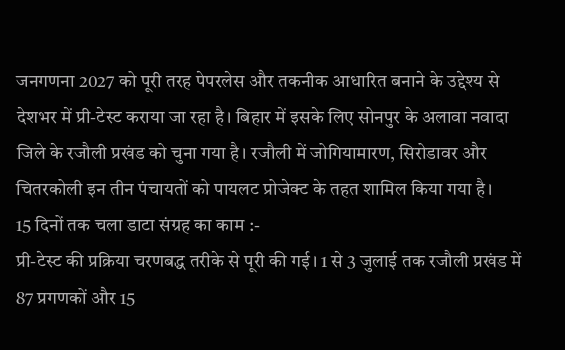जनगणना 2027 को पूरी तरह पेपरलेस और तकनीक आधारित बनाने के उद्देश्य से देशभर में प्री-टेस्ट कराया जा रहा है। बिहार में इसके लिए सोनपुर के अलावा नवादा जिले के रजौली प्रखंड को चुना गया है। रजौली में जोगियामारण, सिरोडावर और चितरकोली इन तीन पंचायतों को पायलट प्रोजेक्ट के तहत शामिल किया गया है।
15 दिनों तक चला डाटा संग्रह का काम :-
प्री-टेस्ट की प्रक्रिया चरणबद्ध तरीके से पूरी की गई। 1 से 3 जुलाई तक रजौली प्रखंड में 87 प्रगणकों और 15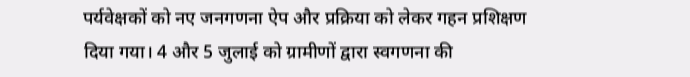पर्यवेक्षकों को नए जनगणना ऐप और प्रक्रिया को लेकर गहन प्रशिक्षण दिया गया। 4 और 5 जुलाई को ग्रामीणों द्वारा स्वगणना की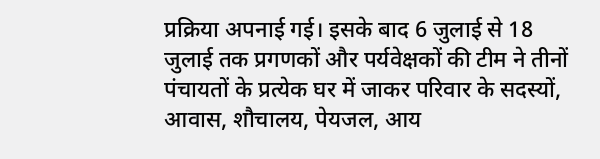प्रक्रिया अपनाई गई। इसके बाद 6 जुलाई से 18 जुलाई तक प्रगणकों और पर्यवेक्षकों की टीम ने तीनों पंचायतों के प्रत्येक घर में जाकर परिवार के सदस्यों, आवास, शौचालय, पेयजल, आय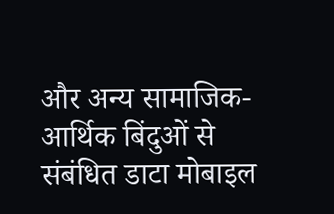और अन्य सामाजिक-आर्थिक बिंदुओं से संबंधित डाटा मोबाइल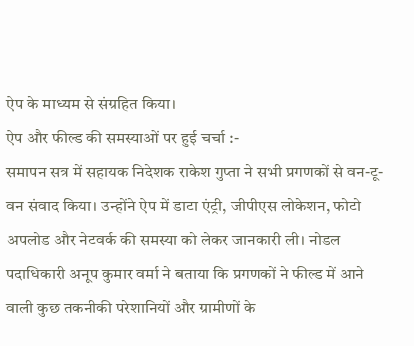ऐप के माध्यम से संग्रहित किया।
ऐप और फील्ड की समस्याओं पर हुई चर्चा :-
समापन सत्र में सहायक निदेशक राकेश गुप्ता ने सभी प्रगणकों से वन-टू-वन संवाद किया। उन्होंने ऐप में डाटा एंट्री, जीपीएस लोकेशन, फोटो अपलोड और नेटवर्क की समस्या को लेकर जानकारी ली। नोडल पदाधिकारी अनूप कुमार वर्मा ने बताया कि प्रगणकों ने फील्ड में आने वाली कुछ तकनीकी परेशानियों और ग्रामीणों के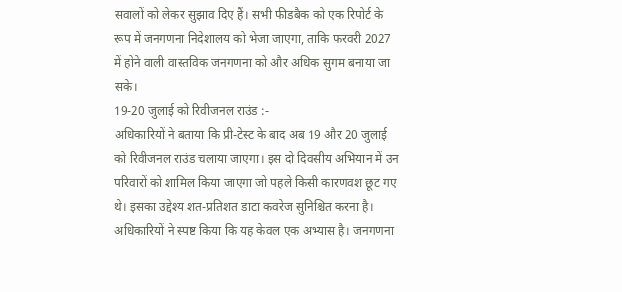सवालों को लेकर सुझाव दिए हैं। सभी फीडबैक को एक रिपोर्ट के रूप में जनगणना निदेशालय को भेजा जाएगा, ताकि फरवरी 2027 में होने वाली वास्तविक जनगणना को और अधिक सुगम बनाया जा सके।
19-20 जुलाई को रिवीजनल राउंड :-
अधिकारियों ने बताया कि प्री-टेस्ट के बाद अब 19 और 20 जुलाई को रिवीजनल राउंड चलाया जाएगा। इस दो दिवसीय अभियान में उन परिवारों को शामिल किया जाएगा जो पहले किसी कारणवश छूट गए थे। इसका उद्देश्य शत-प्रतिशत डाटा कवरेज सुनिश्चित करना है। अधिकारियों ने स्पष्ट किया कि यह केवल एक अभ्यास है। जनगणना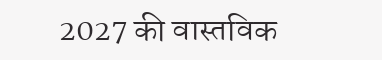2027 की वास्तविक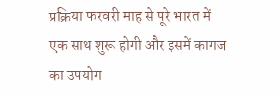प्रक्रिया फरवरी माह से पूरे भारत में एक साथ शुरू होगी और इसमें कागज का उपयोग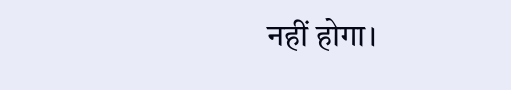नहीं होगा।